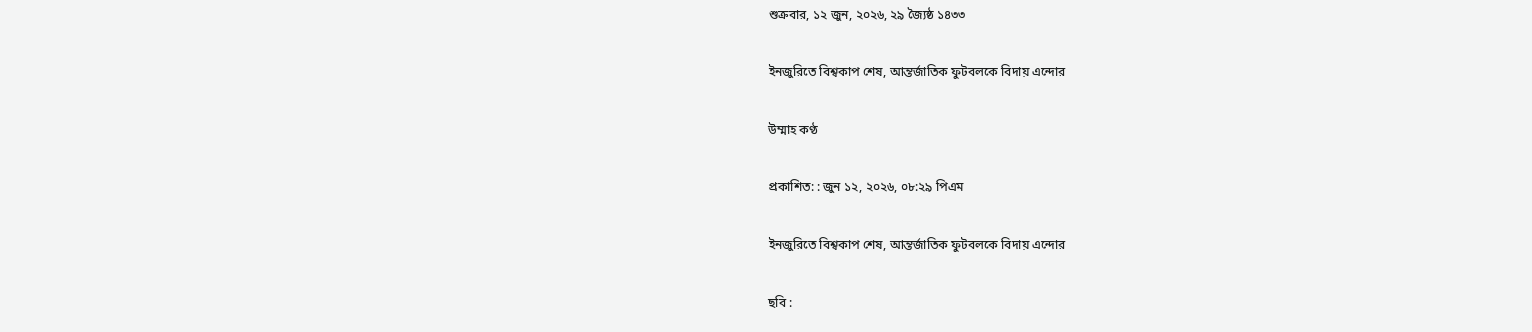শুক্রবার, ১২ জুন, ২০২৬, ২৯ জ্যৈষ্ঠ ১৪৩৩

ইনজুরিতে বিশ্বকাপ শেষ, আন্তর্জাতিক ফুটবলকে বিদায় এন্দোর

উম্মাহ কণ্ঠ

প্রকাশিত: : জুন ১২, ২০২৬, ০৮:২৯ পিএম

ইনজুরিতে বিশ্বকাপ শেষ, আন্তর্জাতিক ফুটবলকে বিদায় এন্দোর

ছবি :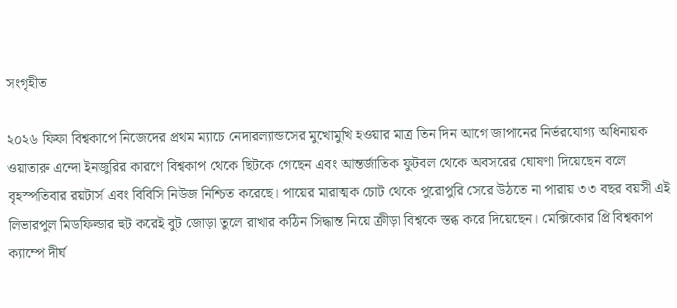সংগৃহীত

২০২৬ ফিফা বিশ্বকাপে নিজেদের প্রথম ম্যাচে নেদারল্যান্ডসের মুখোমুখি হওয়ার মাত্র তিন দিন আগে জাপানের নির্ভরযোগ্য অধিনায়ক ওয়াতারু এন্দো ইনজুরির কারণে বিশ্বকাপ থেকে ছিটকে গেছেন এবং আন্তর্জাতিক ফুটবল থেকে অবসরের ঘোষণা দিয়েছেন বলে বৃহস্পতিবার রয়টার্স এবং বিবিসি নিউজ নিশ্চিত করেছে। পায়ের মারাত্মক চোট থেকে পুরোপুরি সেরে উঠতে না পারায় ৩৩ বছর বয়সী এই লিভারপুল মিডফিল্ডার হুট করেই বুট জোড়া তুলে রাখার কঠিন সিদ্ধান্ত নিয়ে ক্রীড়া বিশ্বকে স্তব্ধ করে দিয়েছেন। মেক্সিকোর প্রি বিশ্বকাপ ক্যাম্পে দীর্ঘ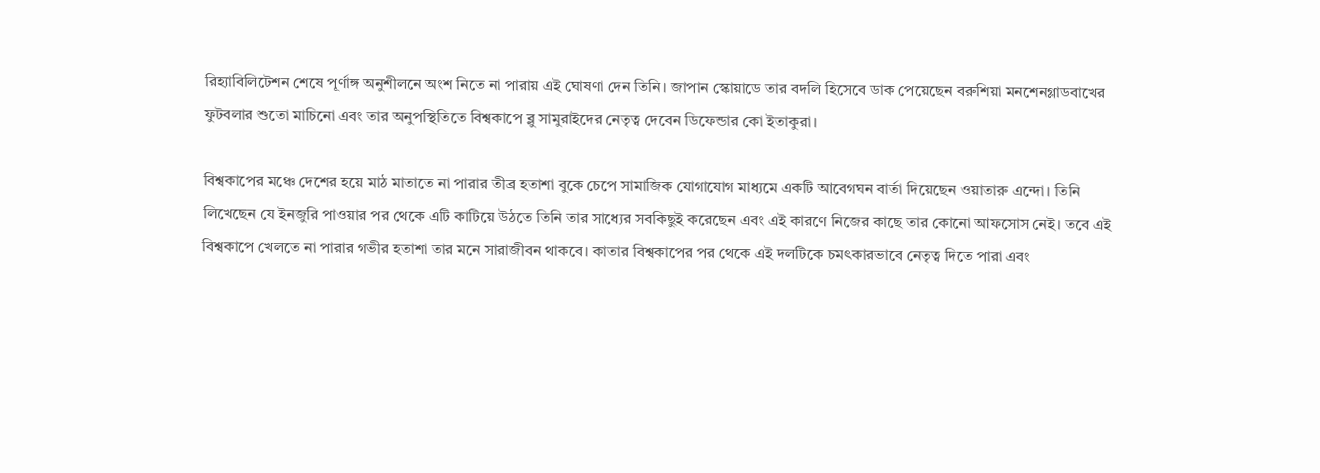রিহ্যাবিলিটেশন শেষে পূর্ণাঙ্গ অনুশীলনে অংশ নিতে না পারায় এই ঘোষণা দেন তিনি। জাপান স্কোয়াডে তার বদলি হিসেবে ডাক পেয়েছেন বরুশিয়া মনশেনগ্লাডবাখের ফুটবলার শুতো মাচিনো এবং তার অনুপস্থিতিতে বিশ্বকাপে ব্লু সামুরাইদের নেতৃত্ব দেবেন ডিফেন্ডার কো ইতাকুরা।

বিশ্বকাপের মঞ্চে দেশের হয়ে মাঠ মাতাতে না পারার তীব্র হতাশা বুকে চেপে সামাজিক যোগাযোগ মাধ্যমে একটি আবেগঘন বার্তা দিয়েছেন ওয়াতারু এন্দো। তিনি লিখেছেন যে ইনজুরি পাওয়ার পর থেকে এটি কাটিয়ে উঠতে তিনি তার সাধ্যের সবকিছুই করেছেন এবং এই কারণে নিজের কাছে তার কোনো আফসোস নেই। তবে এই বিশ্বকাপে খেলতে না পারার গভীর হতাশা তার মনে সারাজীবন থাকবে। কাতার বিশ্বকাপের পর থেকে এই দলটিকে চমৎকারভাবে নেতৃত্ব দিতে পারা এবং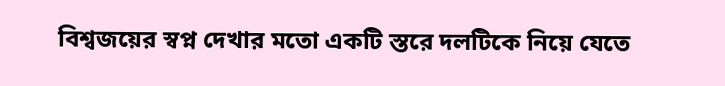বিশ্বজয়ের স্বপ্ন দেখার মতো একটি স্তরে দলটিকে নিয়ে যেতে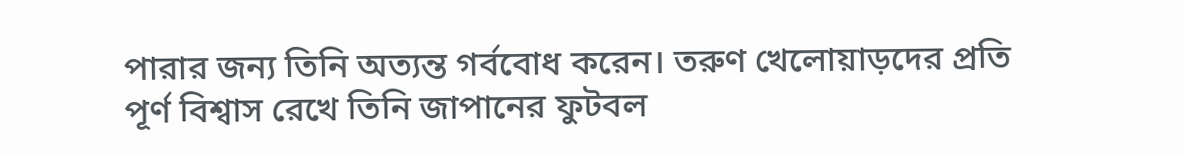পারার জন্য তিনি অত্যন্ত গর্ববোধ করেন। তরুণ খেলোয়াড়দের প্রতি পূর্ণ বিশ্বাস রেখে তিনি জাপানের ফুটবল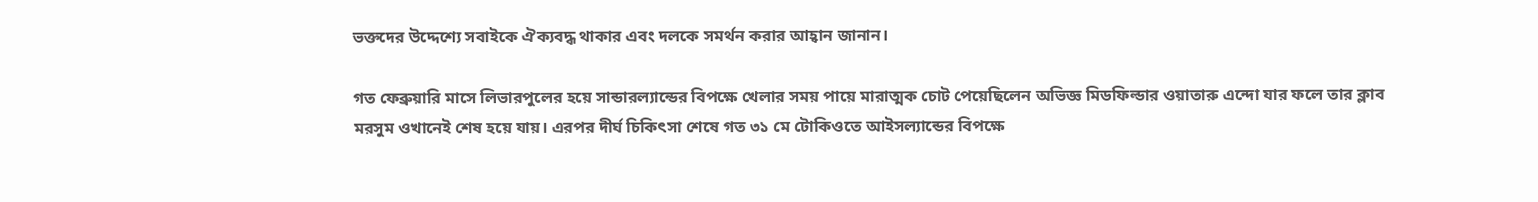ভক্তদের উদ্দেশ্যে সবাইকে ঐক্যবদ্ধ থাকার এবং দলকে সমর্থন করার আহ্বান জানান।

গত ফেব্রুয়ারি মাসে লিভারপুলের হয়ে সান্ডারল্যান্ডের বিপক্ষে খেলার সময় পায়ে মারাত্মক চোট পেয়েছিলেন অভিজ্ঞ মিডফিল্ডার ওয়াতারু এন্দো যার ফলে তার ক্লাব মরসুম ওখানেই শেষ হয়ে যায়। এরপর দীর্ঘ চিকিৎসা শেষে গত ৩১ মে টোকিওতে আইসল্যান্ডের বিপক্ষে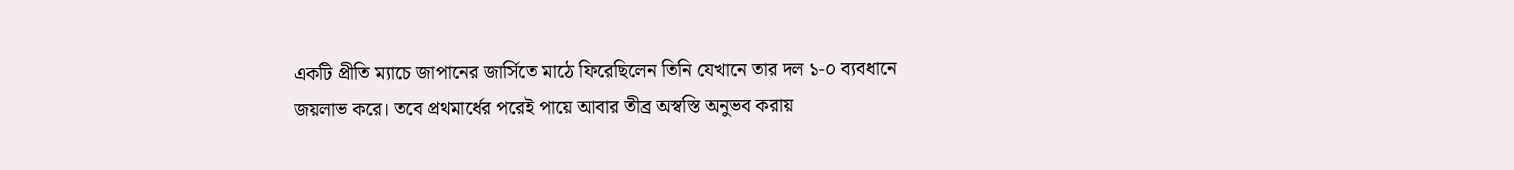একটি প্রীতি ম্যাচে জাপানের জার্সিতে মাঠে ফিরেছিলেন তিনি যেখানে তার দল ১-০ ব্যবধানে জয়লাভ করে। তবে প্রথমার্ধের পরেই পায়ে আবার তীব্র অস্বস্তি অনুভব করায়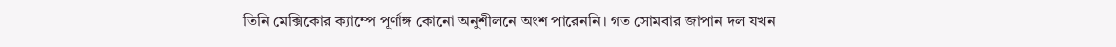তিনি মেক্সিকোর ক্যাম্পে পূর্ণাঙ্গ কোনো অনুশীলনে অংশ পারেননি। গত সোমবার জাপান দল যখন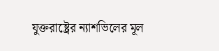যুক্তরাষ্ট্রের ন্যাশভিলের মূল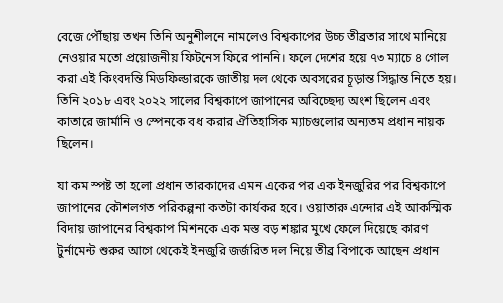বেজে পৌঁছায় তখন তিনি অনুশীলনে নামলেও বিশ্বকাপের উচ্চ তীব্রতার সাথে মানিয়ে নেওয়ার মতো প্রয়োজনীয় ফিটনেস ফিরে পাননি। ফলে দেশের হয়ে ৭৩ ম্যাচে ৪ গোল করা এই কিংবদন্তি মিডফিল্ডারকে জাতীয় দল থেকে অবসরের চূড়ান্ত সিদ্ধান্ত নিতে হয়। তিনি ২০১৮ এবং ২০২২ সালের বিশ্বকাপে জাপানের অবিচ্ছেদ্য অংশ ছিলেন এবং কাতারে জার্মানি ও স্পেনকে বধ করার ঐতিহাসিক ম্যাচগুলোর অন্যতম প্রধান নায়ক ছিলেন।

যা কম স্পষ্ট তা হলো প্রধান তারকাদের এমন একের পর এক ইনজুরির পর বিশ্বকাপে জাপানের কৌশলগত পরিকল্পনা কতটা কার্যকর হবে। ওয়াতারু এন্দোর এই আকস্মিক বিদায় জাপানের বিশ্বকাপ মিশনকে এক মস্ত বড় শঙ্কার মুখে ফেলে দিয়েছে কারণ টুর্নামেন্ট শুরুর আগে থেকেই ইনজুরি জর্জরিত দল নিয়ে তীব্র বিপাকে আছেন প্রধান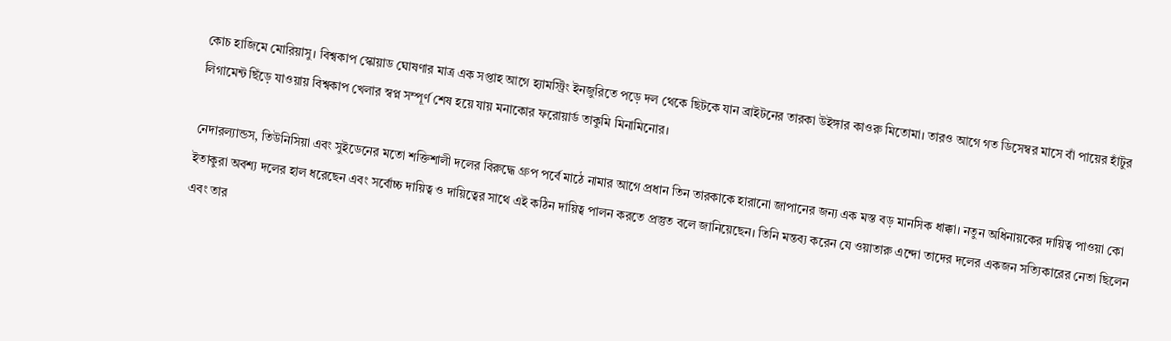কোচ হাজিমে মোরিয়াসু। বিশ্বকাপ স্কোয়াড ঘোষণার মাত্র এক সপ্তাহ আগে হ্যামস্ট্রিং ইনজুরিতে পড়ে দল থেকে ছিটকে যান ব্রাইটনের তারকা উইঙ্গার কাওরু মিতোমা। তারও আগে গত ডিসেম্বর মাসে বাঁ পায়ের হাঁটুর লিগামেন্ট ছিঁড়ে যাওয়ায় বিশ্বকাপ খেলার স্বপ্ন সম্পূর্ণ শেষ হয়ে যায় মনাকোর ফরোয়ার্ড তাকুমি মিনামিনোর।

নেদারল্যান্ডস, তিউনিসিয়া এবং সুইডেনের মতো শক্তিশালী দলের বিরুদ্ধে গ্রুপ পর্বে মাঠে নামার আগে প্রধান তিন তারকাকে হারানো জাপানের জন্য এক মস্ত বড় মানসিক ধাক্কা। নতুন অধিনায়কের দায়িত্ব পাওয়া কো ইতাকুরা অবশ্য দলের হাল ধরেছেন এবং সর্বোচ্চ দায়িত্ব ও দায়িত্বের সাথে এই কঠিন দায়িত্ব পালন করতে প্রস্তুত বলে জানিয়েছেন। তিনি মন্তব্য করেন যে ওয়াতারু এন্দো তাদের দলের একজন সত্যিকারের নেতা ছিলেন এবং তার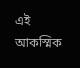এই আকস্মিক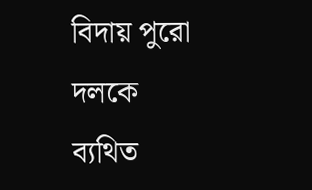বিদায় পুরো দলকে ব্যথিত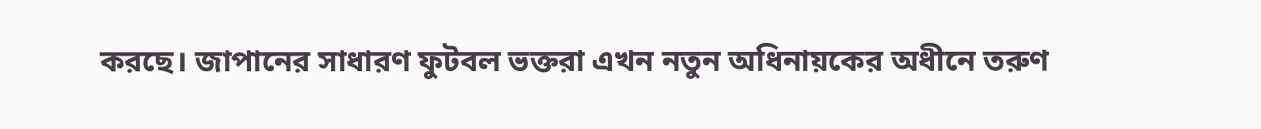করছে। জাপানের সাধারণ ফুটবল ভক্তরা এখন নতুন অধিনায়কের অধীনে তরুণ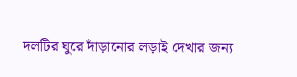দলটির ঘুরে দাঁড়ানোর লড়াই দেখার জন্য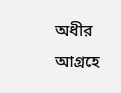অধীর আগ্রহে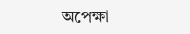অপেক্ষা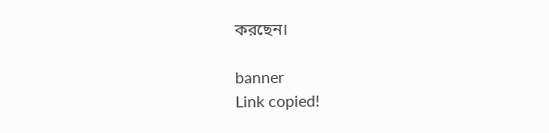করছেন।

banner
Link copied!